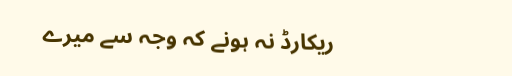ریکارڈ نہ ہونے کہ وجہ سے میرے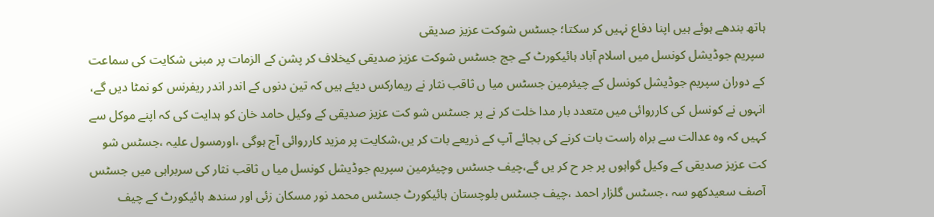ہاتھ بندھے ہوئے ہیں اپنا دفاع نہیں کر سکتا؛ جسٹس شوکت عزیز صدیقی
سپریم جوڈیشل کونسل میں اسلام آباد ہائیکورٹ کے جج جسٹس شوکت عزیز صدیقی کیخلاف کر پشن کے الزمات پر مبنی شکایت کی سماعت کے دوران سپریم جوڈیشل کونسل کے چیئرمین جسٹس میا ں ثاقب نثار نے ریمارکس دیئے ہیں کہ تین دنوں کے اندر اندر ریفرنس کو نمٹا دیں گے، انہوں نے کونسل کی کارروائی میں متعدد بار مدا خلت کر نے پر جسٹس شو کت عزیز صدیقی کے وکیل حامد خان کو ہدایت کی کہ اپنے موکل سے کہیں کہ وہ عدالت سے براہ راست بات کرنے کی بجائے آپ کے ذریعے بات کر یں،شکایت پر مزید کارروائی آج ہوگی ،اورمسول علیہ ،جسٹس شو کت عزیز صدیقی کے وکیل گواہوں پر جر ح کر یں گے،چیف جسٹس وچیئرمین سپریم جوڈیشل کونسل میا ں ثاقب نثار کی سربراہی میں جسٹس آصف سعیدکھو سہ ،جسٹس گلزار احمد ،چیف جسٹس بلوچستان ہائیکورٹ جسٹس محمد نور مسکان زئی اور سندھ ہائیکورٹ کے چیف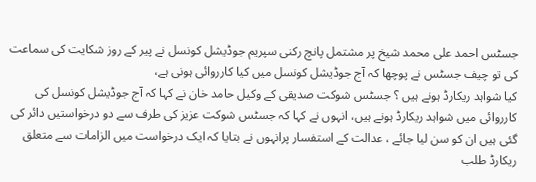جسٹس احمد علی محمد شیخ پر مشتمل پانچ رکنی سپریم جوڈیشل کونسل نے پیر کے روز شکایت کی سماعت کی تو چیف جسٹس نے پوچھا کہ آج جوڈیشل کونسل میں کیا کارروائی ہونی ہے،
کیا شواہد ریکارڈ ہونے ہیں ؟ جسٹس شوکت صدیقی کے وکیل حامد خان نے کہا کہ آج جوڈیشل کونسل کی کارروائی میں شواہد ریکارڈ ہونے ہیں، انہوں نے کہا کہ جسٹس شوکت عزیز کی طرف سے دو درخواستیں دائر کی گئی ہیں ان کو سن لیا جائے ، عدالت کے استفسار پرانہوں نے بتایا کہ ایک درخواست میں الزامات سے متعلق ریکارڈ طلب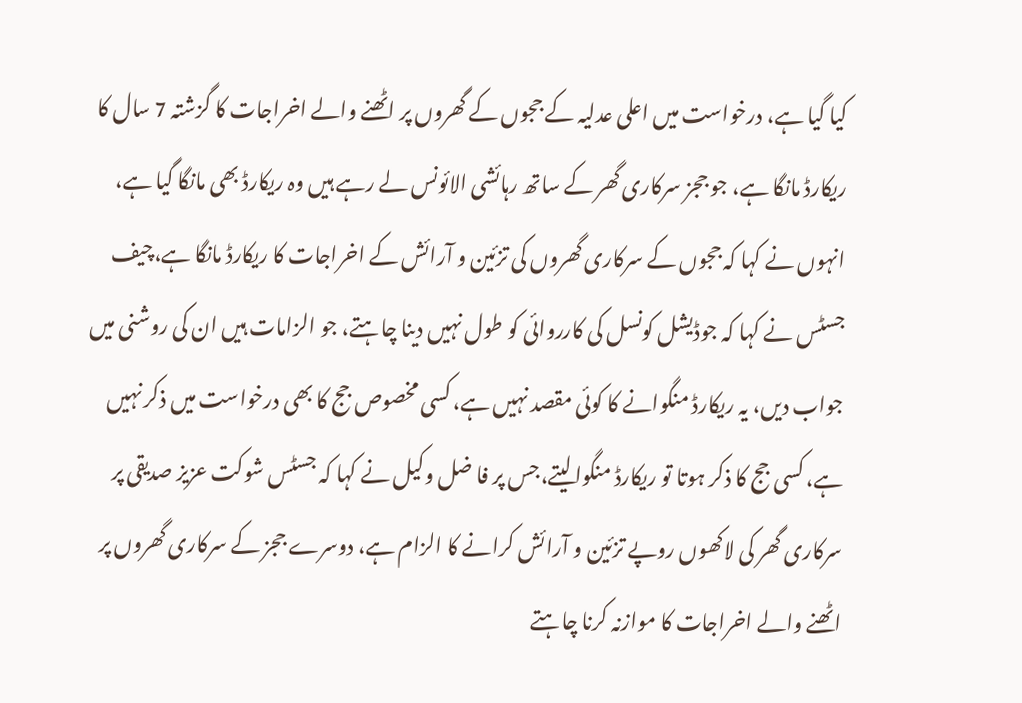کیا گیا ہے، درخواست میں اعلی عدلیہ کے ججوں کے گھروں پر اٹھنے والے اخراجات کا گزشتہ 7 سال کا ریکارڈ مانگا ہے، جو ججز سرکاری گھر کے ساتھ رہائشی الائونس لے رہے ہیں وہ ریکارڈ بھی مانگا گیا ہے،
انہوں نے کہا کہ ججوں کے سرکاری گھروں کی تزئین و آرائش کے اخراجات کا ریکارڈ مانگا ہے،چیف جسٹس نے کہا کہ جوڈیشل کونسل کی کارروائی کو طول نہیں دینا چاہتے، جو الزامات ہیں ان کی روشنی میں جواب دیں، یہ ریکارڈ منگوانے کا کوئی مقصد نہیں ہے، کسی مخصوص جج کا بھی درخواست میں ذکر نہیں ہے، کسی جج کا ذکر ہوتا تو ریکارڈ منگوالیتے،جس پر فا ضل وکیل نے کہا کہ جسٹس شوکت عزیز صدیقی پر سرکاری گھر کی لاکھوں روپے تزئین و آرائش کرانے کا الزام ہے، دوسرے ججز کے سرکاری گھروں پر اٹھنے والے اخراجات کا موازنہ کرنا چاہتے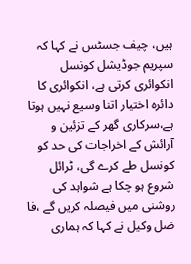ہیں، چیف جسٹس نے کہا کہ سپریم جوڈیشل کونسل انکوائری کرتی ہے، انکوائری کا دائرہ اختیار اتنا وسیع نہیں ہوتا ہے،سرکاری گھر کے تزئین و آرائش کے اخراجات کی حد کو کونسل طے کرے گی، ٹرائل شروع ہو چکا ہے شواہد کی روشنی میں فیصلہ کریں گے ،فا ضل وکیل نے کہا کہ ہماری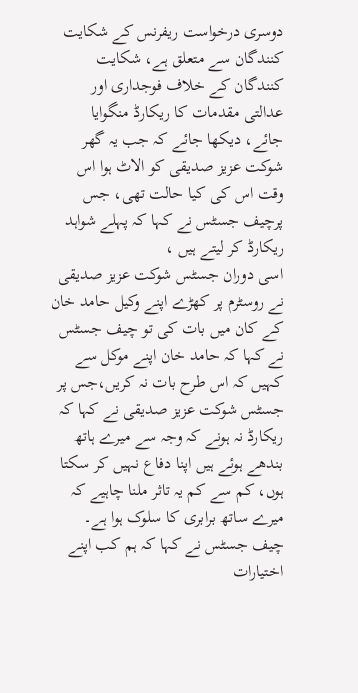دوسری درخواست ریفرنس کے شکایت کنندگان سے متعلق ہے، شکایت کنندگان کے خلاف فوجداری اور عدالتی مقدمات کا ریکارڈ منگوایا جائے، دیکھا جائے کہ جب یہ گھر شوکت عزیز صدیقی کو الاٹ ہوا اس وقت اس کی کیا حالت تھی، جس پرچیف جسٹس نے کہا کہ پہلے شواہد ریکارڈ کر لیتے ہیں ،
اسی دوران جسٹس شوکت عزیز صدیقی نے روسٹرم پر کھڑے اپنے وکیل حامد خان کے کان میں بات کی تو چیف جسٹس نے کہا کہ حامد خان اپنے موکل سے کہیں کہ اس طرح بات نہ کریں،جس پر جسٹس شوکت عزیز صدیقی نے کہا کہ ریکارڈ نہ ہونے کہ وجہ سے میرے ہاتھ بندھے ہوئے ہیں اپنا دفاع نہیں کر سکتا ہوں، کم سے کم یہ تاثر ملنا چاہیے کہ میرے ساتھ برابری کا سلوک ہوا ہے۔ چیف جسٹس نے کہا کہ ہم کب اپنے اختیارات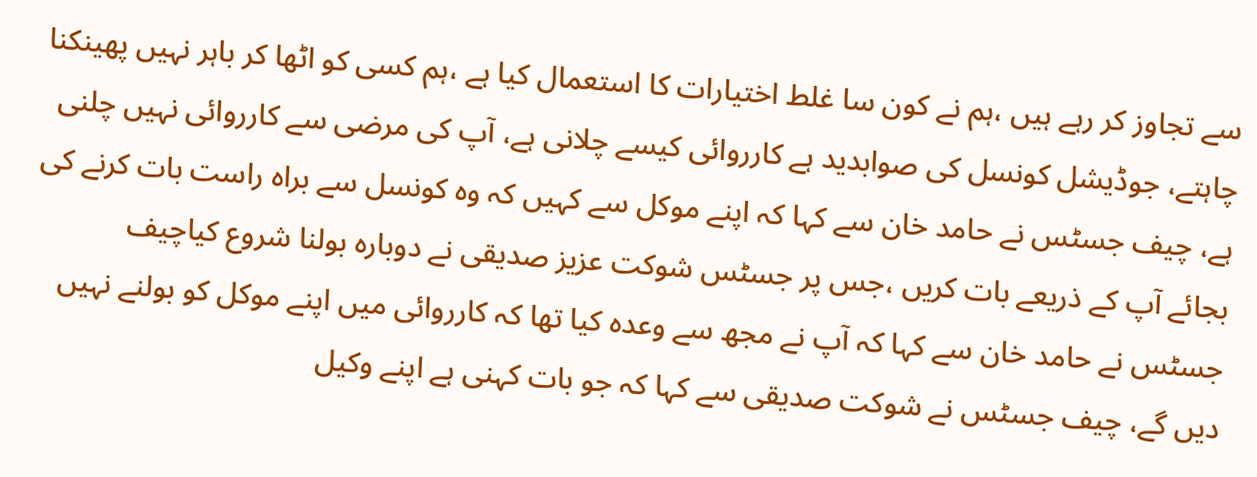سے تجاوز کر رہے ہیں ،ہم نے کون سا غلط اختیارات کا استعمال کیا ہے ،ہم کسی کو اٹھا کر باہر نہیں پھینکنا چاہتے، جوڈیشل کونسل کی صوابدید ہے کارروائی کیسے چلانی ہے، آپ کی مرضی سے کارروائی نہیں چلنی ہے، چیف جسٹس نے حامد خان سے کہا کہ اپنے موکل سے کہیں کہ وہ کونسل سے براہ راست بات کرنے کی بجائے آپ کے ذریعے بات کریں ،جس پر جسٹس شوکت عزیز صدیقی نے دوبارہ بولنا شروع کیاچیف جسٹس نے حامد خان سے کہا کہ آپ نے مجھ سے وعدہ کیا تھا کہ کارروائی میں اپنے موکل کو بولنے نہیں دیں گے، چیف جسٹس نے شوکت صدیقی سے کہا کہ جو بات کہنی ہے اپنے وکیل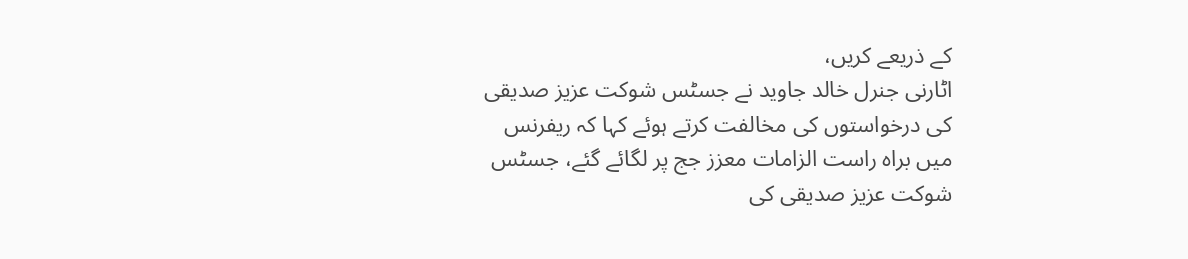کے ذریعے کریں،
اٹارنی جنرل خالد جاوید نے جسٹس شوکت عزیز صدیقی کی درخواستوں کی مخالفت کرتے ہوئے کہا کہ ریفرنس میں براہ راست الزامات معزز جج پر لگائے گئے، جسٹس شوکت عزیز صدیقی کی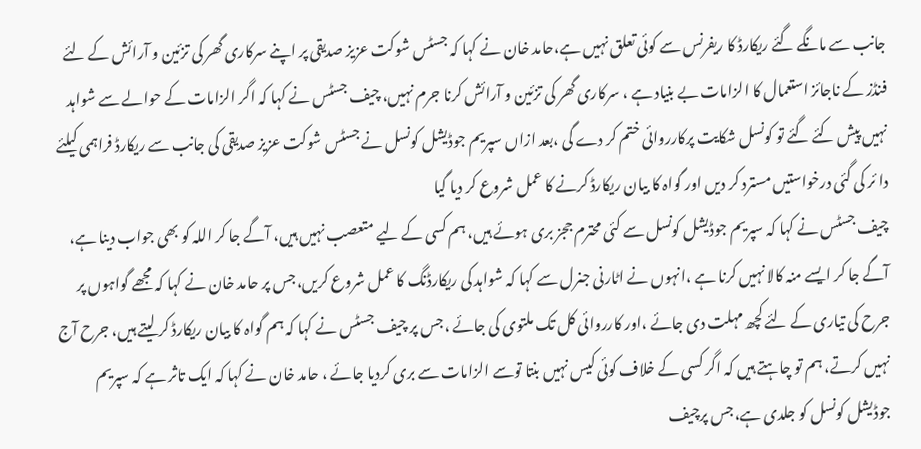جانب سے مانگے گئے ریکارڈ کا ریفرنس سے کوئی تعلق نہیں ہے،حامد خان نے کہا کہ جسٹس شوکت عزیز صدیقی پر اپنے سرکاری گھر کی تزئین و آرائش کے لئے فنڈز کے ناجائز استعمال کا الزامات بے بنیاد ہے ، سرکاری گھر کی تزئین و آرائش کرنا جرم نہیں، چیف جسٹس نے کہا کہ اگر الزامات کے حوالے سے شواہد نہیں پیش کئے گئے تو کونسل شکایت پرکارروائی ختم کر دے گی ،بعد ازاں سپریم جوڈیشل کونسل نے جسٹس شوکت عزیز صدیقی کی جانب سے ریکارڈ فراہمی کیلئے دا ئر کی گئی درخواستیں مسترد کر دیں اور گواہ کا بیان ریکارڈ کرنے کا عمل شروع کر دیا گیا
چیف جسٹس نے کہا کہ سپریم جوڈیشل کونسل سے کئی محترم ججز بری ہوئے ہیں، ہم کسی کے لیے متعصب نہیں ہیں، آگے جا کر اللہ کو بھی جواب دینا ہے، آگے جا کر ایسے منہ کالا نہیں کرنا ہے ،انہوں نے اٹارنی جنرل سے کہا کہ شواہد کی ریکارڈنگ کا عمل شروع کریں،جس پر حامد خان نے کہا کہ مجھے گواہوں پر جرح کی تیاری کے لئے کچھ مہلت دی جائے ،اور کارروائی کل تک ملتوی کی جائے ،جس پر چیف جسٹس نے کہا کہ ہم گواہ کا بیان ریکارڈ کر لیتے ہیں، جرح آج نہیں کرتے، ہم تو چاہتے ہیں کہ اگر کسی کے خلاف کوئی کیس نہیں بنتا توسے الزامات سے بری کردیا جائے ، حامد خان نے کہا کہ ایک تاثر ہے کہ سپریم جوڈیشل کونسل کو جلدی ہے،جس پرچیف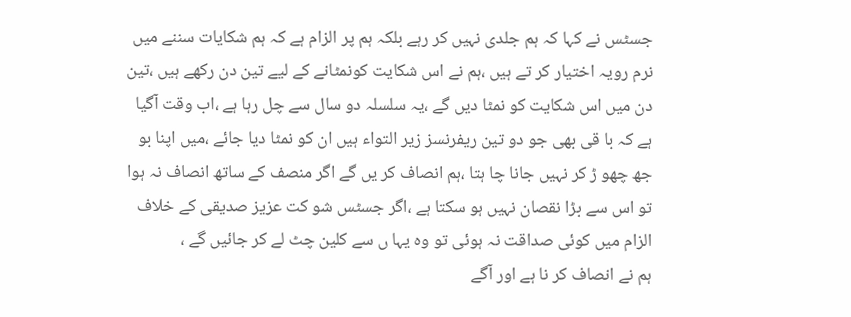جسٹس نے کہا کہ ہم جلدی نہیں کر رہے بلکہ ہم پر الزام ہے کہ ہم شکایات سننے میں نرم رویہ اختیار کر تے ہیں ،ہم نے اس شکایت کونمٹانے کے لیے تین دن رکھے ہیں ،تین دن میں اس شکایت کو نمٹا دیں گے ،یہ سلسلہ دو سال سے چل رہا ہے ،اب وقت آگیا ہے کہ با قی بھی جو دو تین ریفرنسز زیر التواء ہیں ان کو نمٹا دیا جائے ،میں اپنا بو جھ چھو ڑ کر نہیں جانا چا ہتا ،ہم انصاف کر یں گے اگر منصف کے ساتھ انصاف نہ ہوا تو اس سے بڑا نقصان نہیں ہو سکتا ہے ،اگر جسٹس شو کت عزیز صدیقی کے خلاف الزام میں کوئی صداقت نہ ہوئی تو وہ یہا ں سے کلین چٹ لے کر جائیں گے ،
ہم نے انصاف کر نا ہے اور آگے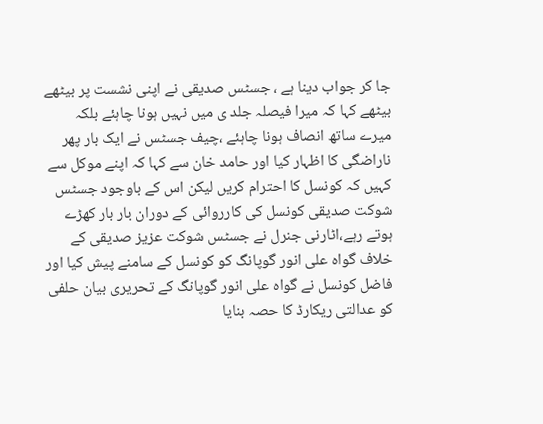جا کر جواب دینا ہے ، جسٹس صدیقی نے اپنی نشست پر بیٹھے بیٹھے کہا کہ میرا فیصلہ جلد ی میں نہیں ہونا چاہئے بلکہ میرے ساتھ انصاف ہونا چاہئے ،چیف جسٹس نے ایک بار پھر ناراضگی کا اظہار کیا اور حامد خان سے کہا کہ اپنے موکل سے کہیں کہ کونسل کا احترام کریں لیکن اس کے باوجود جسٹس شوکت صدیقی کونسل کی کارروائی کے دوران بار بار کھڑے ہوتے رہے،اٹارنی جنرل نے جسٹس شوکت عزیز صدیقی کے خلاف گواہ علی انور گوپانگ کو کونسل کے سامنے پیش کیا اور فاضل کونسل نے گواہ علی انور گوپانگ کے تحریری بیان حلفی کو عدالتی ریکارڈ کا حصہ بنایا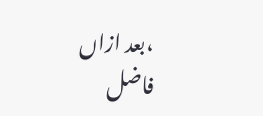،بعد ازاں فاضل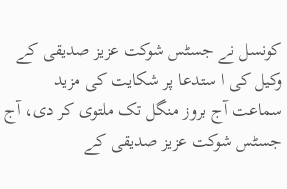کونسل نے جسٹس شوکت عزیز صدیقی کے وکیل کی ا ستدعا پر شکایت کی مزید سماعت آج بروز منگل تک ملتوی کر دی، آج جسٹس شوکت عزیز صدیقی کے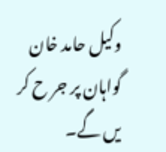وکیل حامد خان گواہان پر جر ح کر یں گے۔